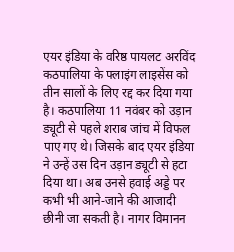एयर इंडिया के वरिष्ठ पायलट अरविंद कठपालिया के फ्लाइंग लाइसेंस को तीन सालों के लिए रद्द कर दिया गया है। कठपालिया 11 नवंबर को उड़ान ड्यूटी से पहले शराब जांच में विफल पाए गए थे। जिसके बाद एयर इंडिया ने उन्हें उस दिन उड़ान ड्यूटी से हटा दिया था। अब उनसे हवाई अड्डे पर कभी भी आने-जाने की आजादी छीनी जा सकती है। नागर विमानन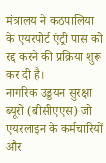मंत्रालय ने कठपालिया के एयरपोर्ट एंट्री पास को रद्द करने की प्रक्रिया शुरू कर दी है।
नागरिक उड्डयन सुरक्षा ब्यूरो (बीसीएएस) जो एयरलाइन के कर्मचारियों और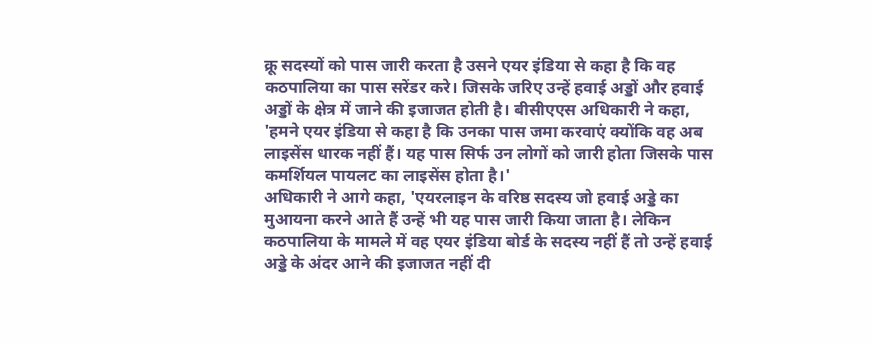क्रू सदस्यों को पास जारी करता है उसने एयर इंडिया से कहा है कि वह कठपालिया का पास सरेंडर करे। जिसके जरिए उन्हें हवाई अड्डों और हवाई अड्डों के क्षेत्र में जाने की इजाजत होती है। बीसीएएस अधिकारी ने कहा, 'हमने एयर इंडिया से कहा है कि उनका पास जमा करवाएं क्योंकि वह अब लाइसेंस धारक नहीं हैं। यह पास सिर्फ उन लोगों को जारी होता जिसके पास कमर्शियल पायलट का लाइसेंस होता है।'
अधिकारी ने आगे कहा, 'एयरलाइन के वरिष्ठ सदस्य जो हवाई अड्डे का मुआयना करने आते हैं उन्हें भी यह पास जारी किया जाता है। लेकिन कठपालिया के मामले में वह एयर इंडिया बोर्ड के सदस्य नहीं हैं तो उन्हें हवाई अड्डे के अंदर आने की इजाजत नहीं दी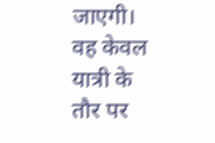जाएगी। वह केवल यात्री के तौर पर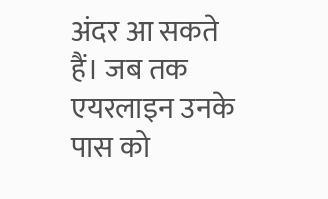अंदर आ सकते हैं। जब तक एयरलाइन उनके पास को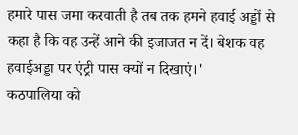हमारे पास जमा करवाती है तब तक हमने हवाई अड्डों से कहा है कि वह उन्हें आने की इजाजत न दें। बेशक वह हवाईअड्डा पर एंट्री पास क्यों न दिखाएं।'
कठपालिया को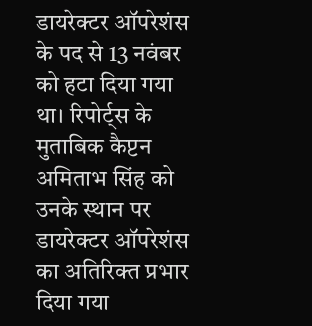डायरेक्टर ऑपरेशंस के पद से 13 नवंबर को हटा दिया गया था। रिपोर्ट्स के मुताबिक कैप्टन अमिताभ सिंह को उनके स्थान पर डायरेक्टर ऑपरेशंस का अतिरिक्त प्रभार दिया गया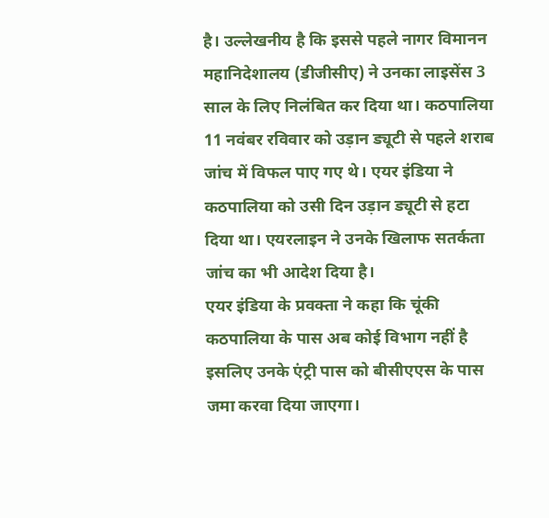है। उल्लेखनीय है कि इससे पहले नागर विमानन महानिदेशालय (डीजीसीए) ने उनका लाइसेंस 3 साल के लिए निलंबित कर दिया था। कठपालिया 11 नवंबर रविवार को उड़ान ड्यूटी से पहले शराब जांच में विफल पाए गए थे। एयर इंडिया ने कठपालिया को उसी दिन उड़ान ड्यूटी से हटा दिया था। एयरलाइन ने उनके खिलाफ सतर्कता जांच का भी आदेश दिया है।
एयर इंडिया के प्रवक्ता ने कहा कि चूंकी कठपालिया के पास अब कोई विभाग नहीं है इसलिए उनके एंट्री पास को बीसीएएस के पास जमा करवा दिया जाएगा।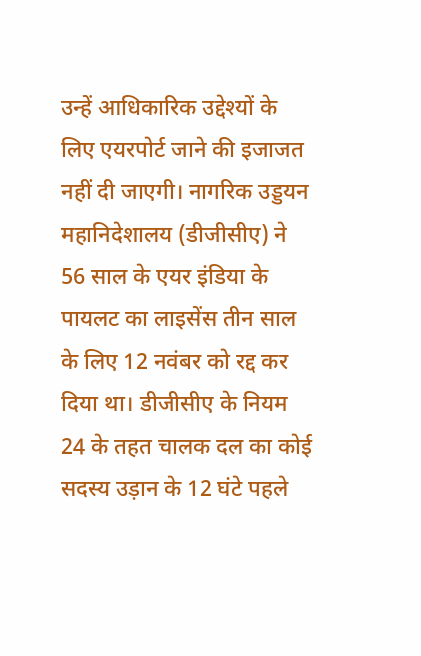उन्हें आधिकारिक उद्देश्यों के लिए एयरपोर्ट जाने की इजाजत नहीं दी जाएगी। नागरिक उड्डयन महानिदेशालय (डीजीसीए) ने 56 साल के एयर इंडिया के पायलट का लाइसेंस तीन साल के लिए 12 नवंबर को रद्द कर दिया था। डीजीसीए के नियम 24 के तहत चालक दल का कोई सदस्य उड़ान के 12 घंटे पहले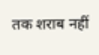तक शराब नहीं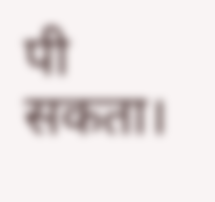पी सकता।